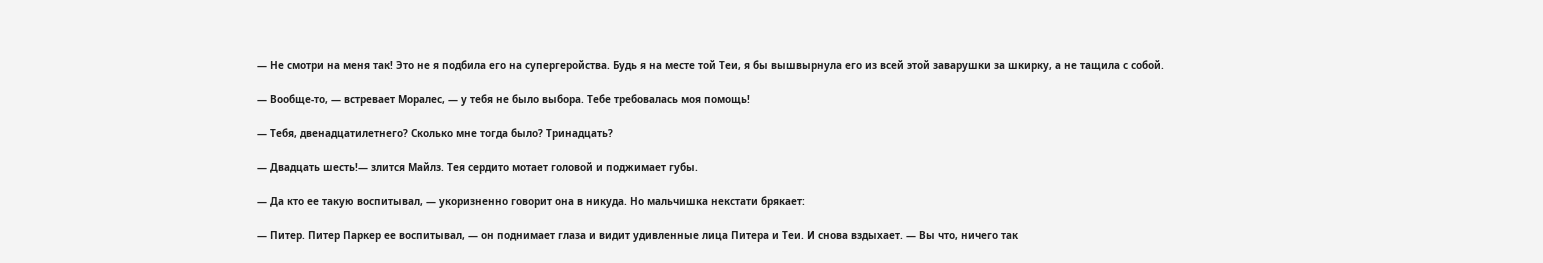— Не смотри на меня так! Это не я подбила его на супергеройства. Будь я на месте той Теи, я бы вышвырнула его из всей этой заварушки за шкирку, а не тащила с собой.

— Вообще-то, — встревает Моралес, — у тебя не было выбора. Тебе требовалась моя помощь!

— Тебя, двенадцатилетнего? Сколько мне тогда было? Тринадцать?

— Двадцать шесть!— злится Майлз. Тея сердито мотает головой и поджимает губы.

— Да кто ее такую воспитывал, — укоризненно говорит она в никуда. Но мальчишка некстати брякает:

— Питер. Питер Паркер ее воспитывал, — он поднимает глаза и видит удивленные лица Питера и Теи. И снова вздыхает. — Вы что, ничего так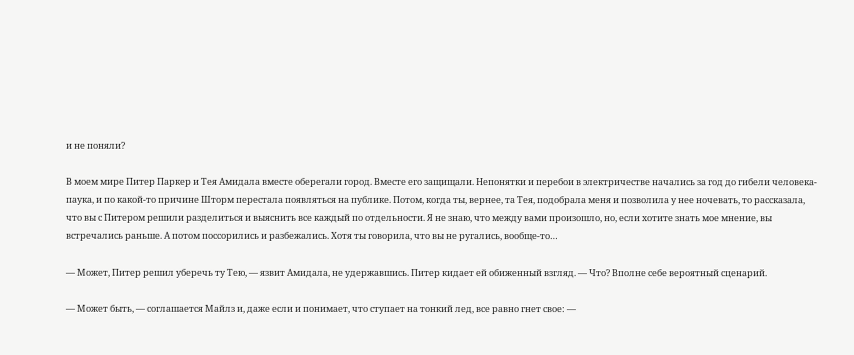и не поняли?

В моем мире Питер Паркер и Тея Амидала вместе оберегали город. Вместе его защищали. Непонятки и перебои в электричестве начались за год до гибели человека-паука, и по какой-то причине Шторм перестала появляться на публике. Потом, когда ты, вернее, та Тея, подобрала меня и позволила у нее ночевать, то рассказала, что вы с Питером решили разделиться и выяснить все каждый по отдельности. Я не знаю, что между вами произошло, но, если хотите знать мое мнение, вы встречались раньше. А потом поссорились и разбежались. Хотя ты говорила, что вы не ругались, вообще-то…

— Может, Питер решил уберечь ту Тею, — язвит Амидала, не удержавшись. Питер кидает ей обиженный взгляд. — Что? Вполне себе вероятный сценарий.

— Может быть, — соглашается Майлз и, даже если и понимает, что ступает на тонкий лед, все равно гнет свое: —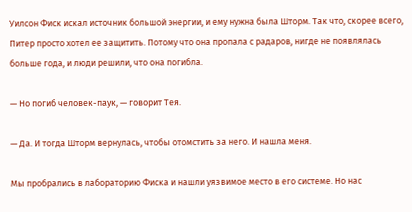Уилсон Фиск искал источник большой энергии, и ему нужна была Шторм. Так что, скорее всего, Питер просто хотел ее защитить. Потому что она пропала с радаров, нигде не появлялась больше года, и люди решили, что она погибла.

— Но погиб человек-паук, — говорит Тея.

— Да. И тогда Шторм вернулась, чтобы отомстить за него. И нашла меня.

Мы пробрались в лабораторию Фиска и нашли уязвимое место в его системе. Но нас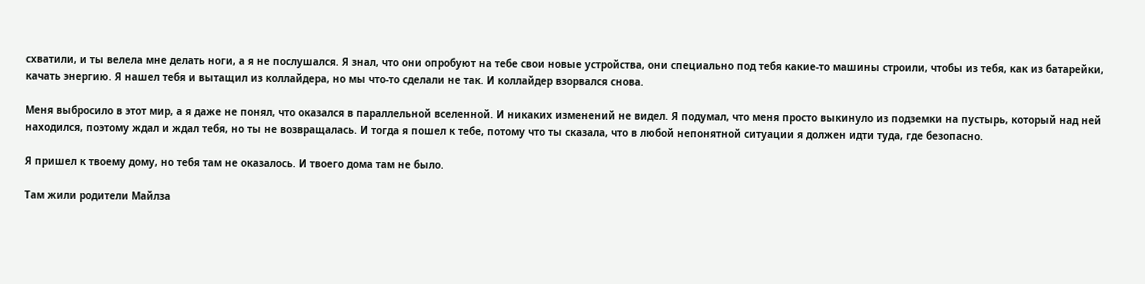схватили, и ты велела мне делать ноги, а я не послушался. Я знал, что они опробуют на тебе свои новые устройства, они специально под тебя какие-то машины строили, чтобы из тебя, как из батарейки, качать энергию. Я нашел тебя и вытащил из коллайдера, но мы что-то сделали не так. И коллайдер взорвался снова.

Меня выбросило в этот мир, а я даже не понял, что оказался в параллельной вселенной. И никаких изменений не видел. Я подумал, что меня просто выкинуло из подземки на пустырь, который над ней находился, поэтому ждал и ждал тебя, но ты не возвращалась. И тогда я пошел к тебе, потому что ты сказала, что в любой непонятной ситуации я должен идти туда, где безопасно.

Я пришел к твоему дому, но тебя там не оказалось. И твоего дома там не было.

Там жили родители Майлза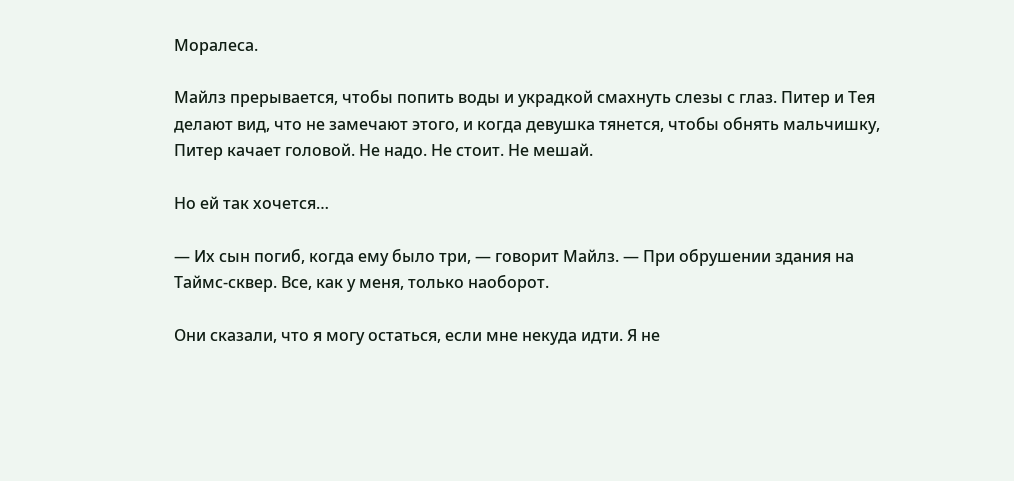Моралеса.

Майлз прерывается, чтобы попить воды и украдкой смахнуть слезы с глаз. Питер и Тея делают вид, что не замечают этого, и когда девушка тянется, чтобы обнять мальчишку, Питер качает головой. Не надо. Не стоит. Не мешай.

Но ей так хочется…

— Их сын погиб, когда ему было три, — говорит Майлз. — При обрушении здания на Таймс-сквер. Все, как у меня, только наоборот.

Они сказали, что я могу остаться, если мне некуда идти. Я не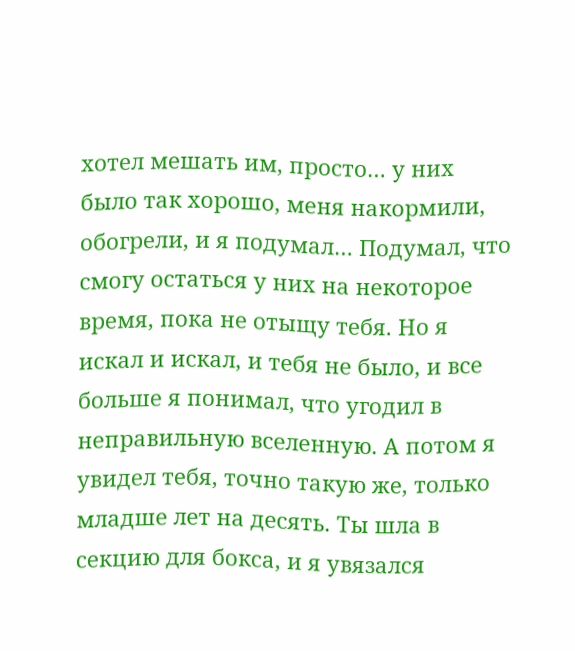хотел мешать им, просто… у них было так хорошо, меня накормили, обогрели, и я подумал… Подумал, что смогу остаться у них на некоторое время, пока не отыщу тебя. Но я искал и искал, и тебя не было, и все больше я понимал, что угодил в неправильную вселенную. А потом я увидел тебя, точно такую же, только младше лет на десять. Ты шла в секцию для бокса, и я увязался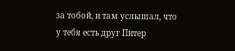за тобой, и там услышал, что у тебя есть друг Питер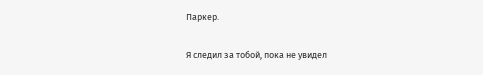Паркер.

Я следил за тобой, пока не увидел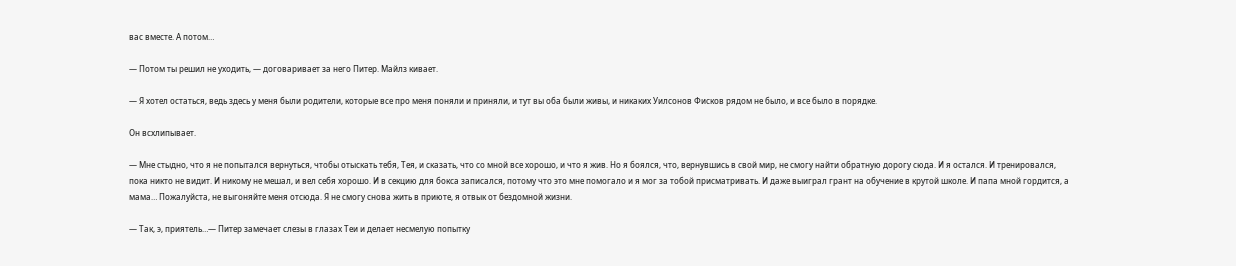вас вместе. А потом…

— Потом ты решил не уходить, — договаривает за него Питер. Майлз кивает.

— Я хотел остаться, ведь здесь у меня были родители, которые все про меня поняли и приняли, и тут вы оба были живы, и никаких Уилсонов Фисков рядом не было, и все было в порядке.

Он всхлипывает.

— Мне стыдно, что я не попытался вернуться, чтобы отыскать тебя, Тея, и сказать, что со мной все хорошо, и что я жив. Но я боялся, что, вернувшись в свой мир, не смогу найти обратную дорогу сюда. И я остался. И тренировался, пока никто не видит. И никому не мешал, и вел себя хорошо. И в секцию для бокса записался, потому что это мне помогало и я мог за тобой присматривать. И даже выиграл грант на обучение в крутой школе. И папа мной гордится, а мама… Пожалуйста, не выгоняйте меня отсюда. Я не смогу снова жить в приюте, я отвык от бездомной жизни.

— Так, э, приятель…— Питер замечает слезы в глазах Теи и делает несмелую попытку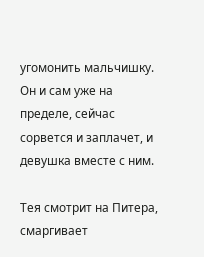угомонить мальчишку. Он и сам уже на пределе, сейчас сорвется и заплачет, и девушка вместе с ним.

Тея смотрит на Питера, смаргивает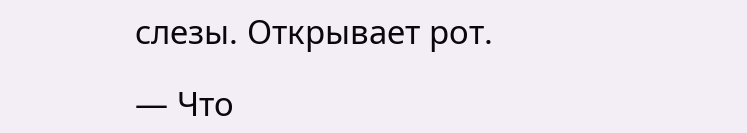слезы. Открывает рот.

— Что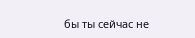бы ты сейчас не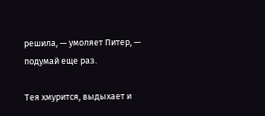решила, — умоляет Питер, — подумай еще раз.

Тея хмурится, выдыхает и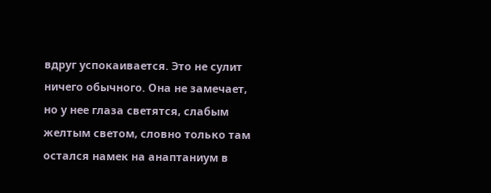вдруг успокаивается. Это не сулит ничего обычного. Она не замечает, но у нее глаза светятся, слабым желтым светом, словно только там остался намек на анаптаниум в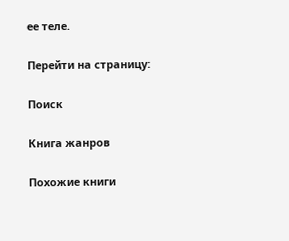ее теле.

Перейти на страницу:

Поиск

Книга жанров

Похожие книги